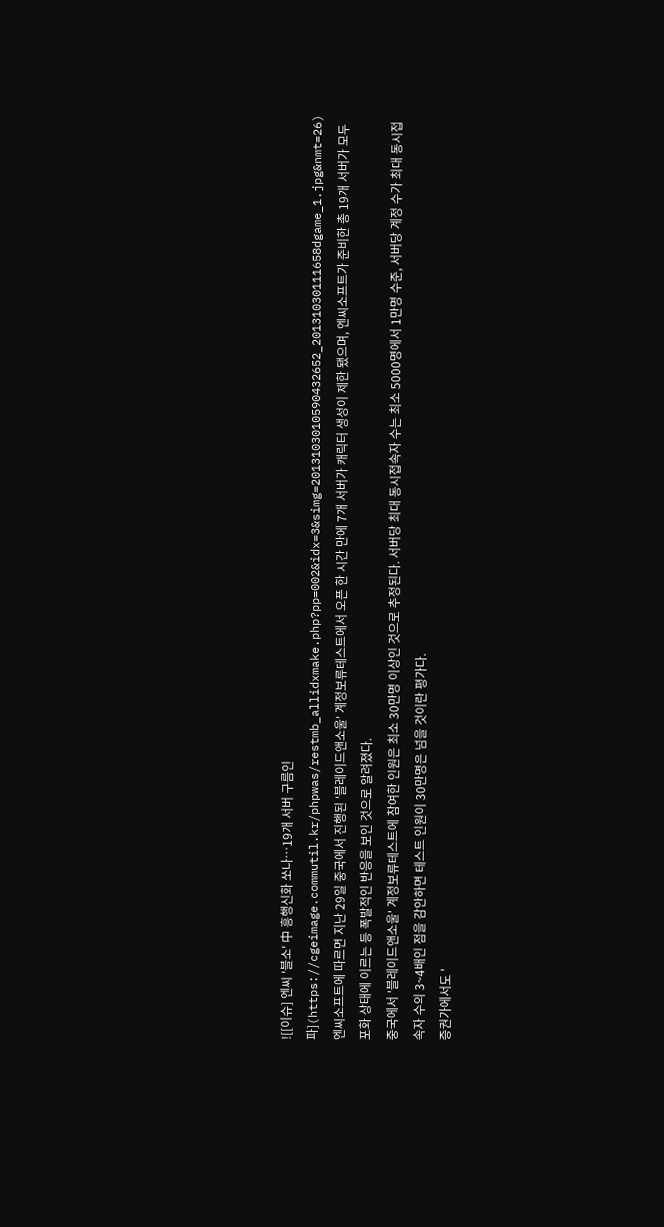![[이슈] 엔씨 '블소' 中 흥행신화 쏘나…19개 서버 구름인파](https://cgeimage.commutil.kr/phpwas/restmb_allidxmake.php?pp=002&idx=3&simg=2013103010590432652_20131030111658dgame_1.jpg&nmt=26)
엔씨소프트에 따르면 지난 29일 중국에서 진행된 '블레이드앤소울' 계정보류테스트에서 오픈 한 시간 만에 7개 서버가 캐릭터 생성이 제한 됐으며, 엔씨소프트가 준비한 총 19개 서버가 모두 포화 상태에 이르는 등 폭발적인 반응을 보인 것으로 알려졌다.
중국에서 '블레이드앤소울' 계정보류테스트에 참여한 인원은 최소 30만명 이상인 것으로 추정된다. 서버당 최대 동시접속자 수는 최소 5000명에서 1만명 수준, 서버당 계정 수가 최대 동시접속자 수의 3~4배인 점을 감안하면 테스트 인원이 30만명은 넘을 것이란 평가다.
증권가에서도 '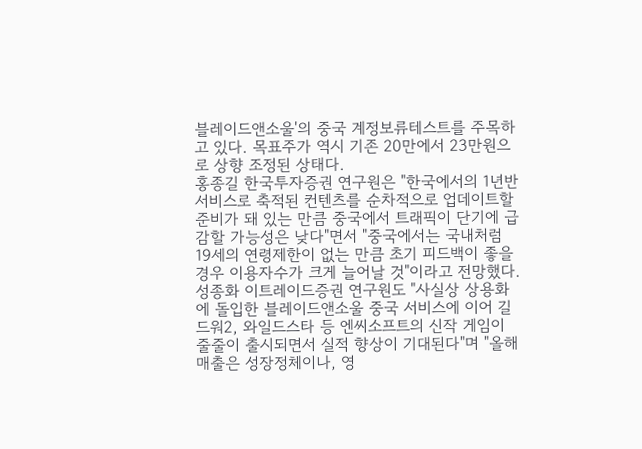블레이드앤소울'의 중국 계정보류테스트를 주목하고 있다. 목표주가 역시 기존 20만에서 23만원으로 상향 조정된 상태다.
홍종길 한국투자증권 연구원은 "한국에서의 1년반 서비스로 축적된 컨텐츠를 순차적으로 업데이트할 준비가 돼 있는 만큼 중국에서 트래픽이 단기에 급감할 가능성은 낮다"면서 "중국에서는 국내처럼 19세의 연령제한이 없는 만큼 초기 피드백이 좋을 경우 이용자수가 크게 늘어날 것"이라고 전망했다.
성종화 이트레이드증권 연구원도 "사실상 상용화에 돌입한 블레이드앤소울 중국 서비스에 이어 길드워2, 와일드스타 등 엔씨소프트의 신작 게임이 줄줄이 출시되면서 실적 향상이 기대된다"며 "올해 매출은 성장정체이나, 영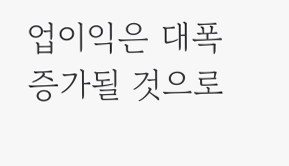업이익은 대폭 증가될 것으로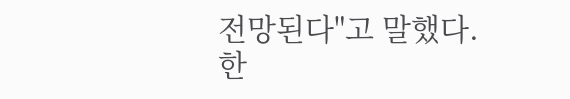전망된다"고 말했다.
한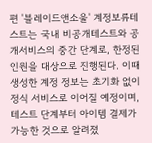편 '블레이드앤소울' 계정보류테스트는 국내 비공개테스트와 공개서비스의 중간 단계로, 한정된 인원을 대상으로 진행된다. 이때 생성한 계정 정보는 초기화 없이 정식 서비스로 이어질 예정이며, 테스트 단계부터 아이템 결제가 가능한 것으로 알려졌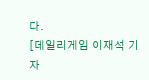다.
[데일리게임 이재석 기자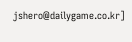jshero@dailygame.co.kr]